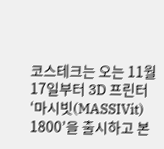코스테크는 오는 11월 17일부터 3D 프린터 ‘마시빗(MASSIVit) 1800’을 출시하고 본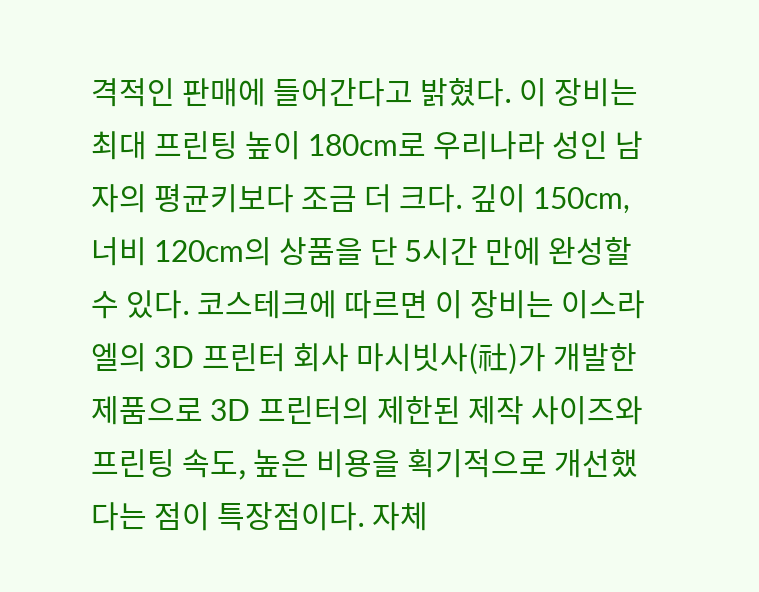격적인 판매에 들어간다고 밝혔다. 이 장비는 최대 프린팅 높이 180cm로 우리나라 성인 남자의 평균키보다 조금 더 크다. 깊이 150cm, 너비 120cm의 상품을 단 5시간 만에 완성할 수 있다. 코스테크에 따르면 이 장비는 이스라엘의 3D 프린터 회사 마시빗사(社)가 개발한 제품으로 3D 프린터의 제한된 제작 사이즈와 프린팅 속도, 높은 비용을 획기적으로 개선했다는 점이 특장점이다. 자체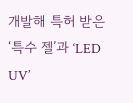개발해 특허 받은 ‘특수 젤’과 ‘LED UV’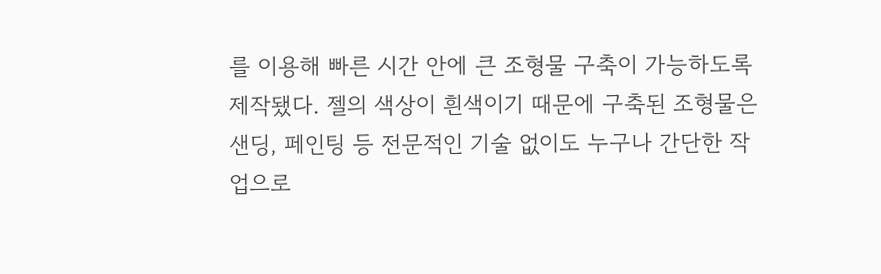를 이용해 빠른 시간 안에 큰 조형물 구축이 가능하도록 제작됐다. 젤의 색상이 흰색이기 때문에 구축된 조형물은 샌딩, 페인팅 등 전문적인 기술 없이도 누구나 간단한 작업으로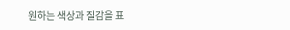원하는 색상과 질감을 표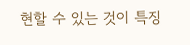현할 수 있는 것이 특징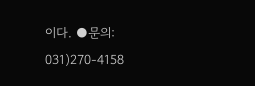이다. ●문의: 031)270-4158